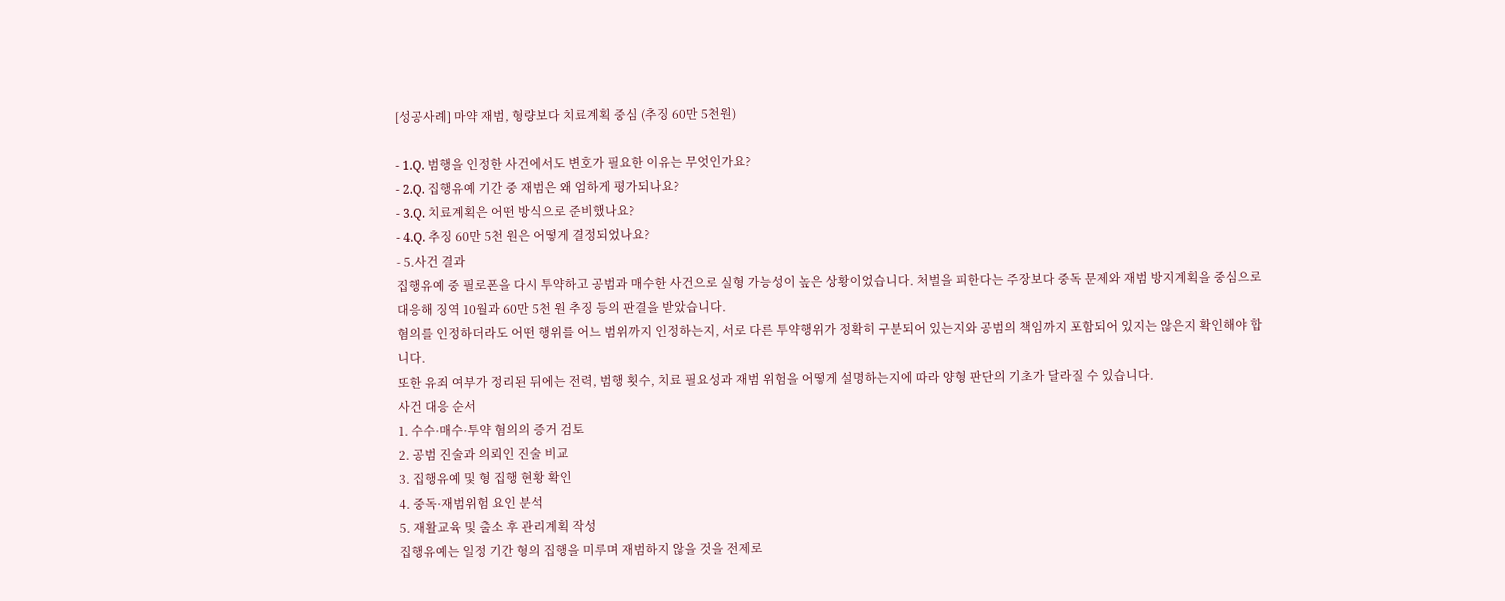[성공사례] 마약 재범, 형량보다 치료계획 중심 (추징 60만 5천원)

- 1.Q. 범행을 인정한 사건에서도 변호가 필요한 이유는 무엇인가요?
- 2.Q. 집행유예 기간 중 재범은 왜 엄하게 평가되나요?
- 3.Q. 치료계획은 어떤 방식으로 준비했나요?
- 4.Q. 추징 60만 5천 원은 어떻게 결정되었나요?
- 5.사건 결과
집행유예 중 필로폰을 다시 투약하고 공범과 매수한 사건으로 실형 가능성이 높은 상황이었습니다. 처벌을 피한다는 주장보다 중독 문제와 재범 방지계획을 중심으로 대응해 징역 10월과 60만 5천 원 추징 등의 판결을 받았습니다.
혐의를 인정하더라도 어떤 행위를 어느 범위까지 인정하는지, 서로 다른 투약행위가 정확히 구분되어 있는지와 공범의 책임까지 포함되어 있지는 않은지 확인해야 합니다.
또한 유죄 여부가 정리된 뒤에는 전력, 범행 횟수, 치료 필요성과 재범 위험을 어떻게 설명하는지에 따라 양형 판단의 기초가 달라질 수 있습니다.
사건 대응 순서
1. 수수·매수·투약 혐의의 증거 검토
2. 공범 진술과 의뢰인 진술 비교
3. 집행유예 및 형 집행 현황 확인
4. 중독·재범위험 요인 분석
5. 재활교육 및 출소 후 관리계획 작성
집행유예는 일정 기간 형의 집행을 미루며 재범하지 않을 것을 전제로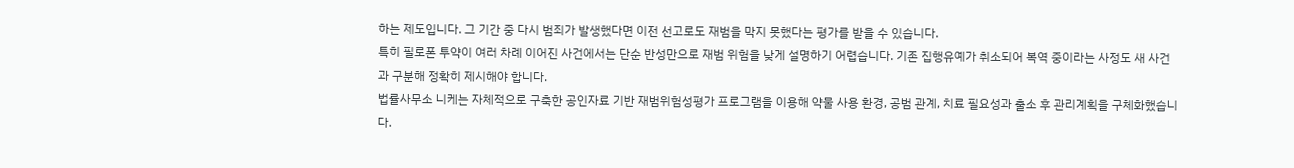하는 제도입니다. 그 기간 중 다시 범죄가 발생했다면 이전 선고로도 재범을 막지 못했다는 평가를 받을 수 있습니다.
특히 필로폰 투약이 여러 차례 이어진 사건에서는 단순 반성만으로 재범 위험을 낮게 설명하기 어렵습니다. 기존 집행유예가 취소되어 복역 중이라는 사정도 새 사건과 구분해 정확히 제시해야 합니다.
법률사무소 니케는 자체적으로 구축한 공인자료 기반 재범위험성평가 프로그램을 이용해 약물 사용 환경, 공범 관계, 치료 필요성과 출소 후 관리계획을 구체화했습니다.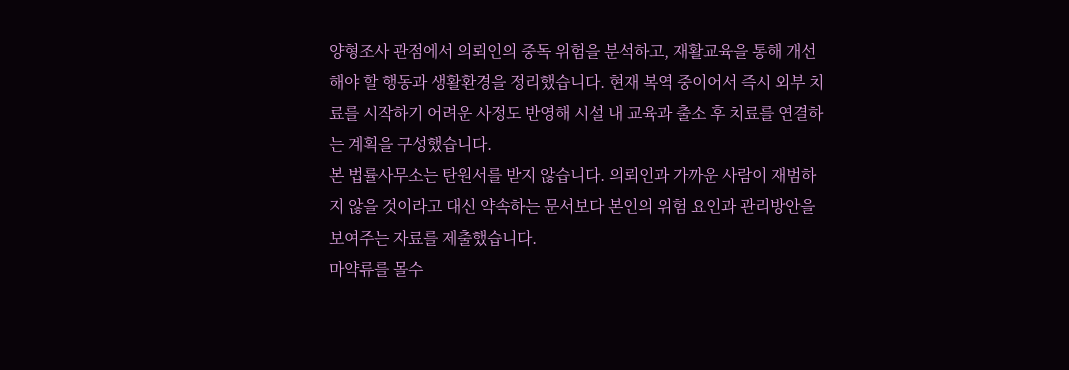양형조사 관점에서 의뢰인의 중독 위험을 분석하고, 재활교육을 통해 개선해야 할 행동과 생활환경을 정리했습니다. 현재 복역 중이어서 즉시 외부 치료를 시작하기 어려운 사정도 반영해 시설 내 교육과 출소 후 치료를 연결하는 계획을 구성했습니다.
본 법률사무소는 탄원서를 받지 않습니다. 의뢰인과 가까운 사람이 재범하지 않을 것이라고 대신 약속하는 문서보다 본인의 위험 요인과 관리방안을 보여주는 자료를 제출했습니다.
마약류를 몰수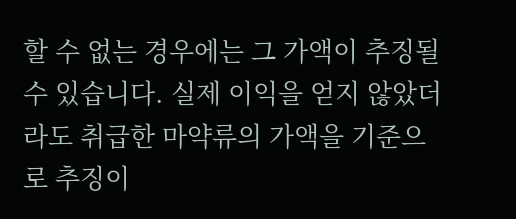할 수 없는 경우에는 그 가액이 추징될 수 있습니다. 실제 이익을 얻지 않았더라도 취급한 마약류의 가액을 기준으로 추징이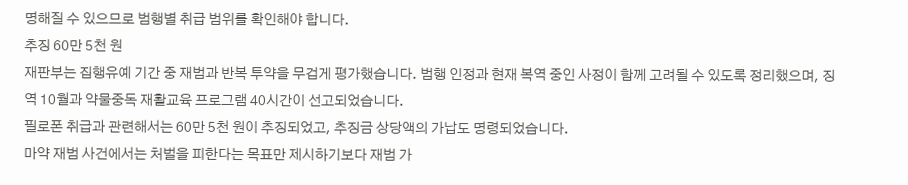명해질 수 있으므로 범행별 취급 범위를 확인해야 합니다.
추징 60만 5천 원
재판부는 집행유예 기간 중 재범과 반복 투약을 무겁게 평가했습니다. 범행 인정과 현재 복역 중인 사정이 함께 고려될 수 있도록 정리했으며, 징역 10월과 약물중독 재활교육 프로그램 40시간이 선고되었습니다.
필로폰 취급과 관련해서는 60만 5천 원이 추징되었고, 추징금 상당액의 가납도 명령되었습니다.
마약 재범 사건에서는 처벌을 피한다는 목표만 제시하기보다 재범 가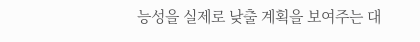능성을 실제로 낮출 계획을 보여주는 대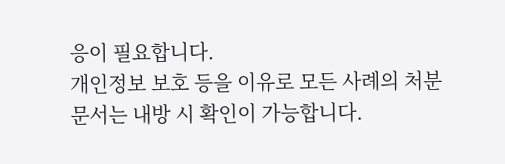응이 필요합니다.
개인정보 보호 등을 이유로 모든 사례의 처분문서는 내방 시 확인이 가능합니다.